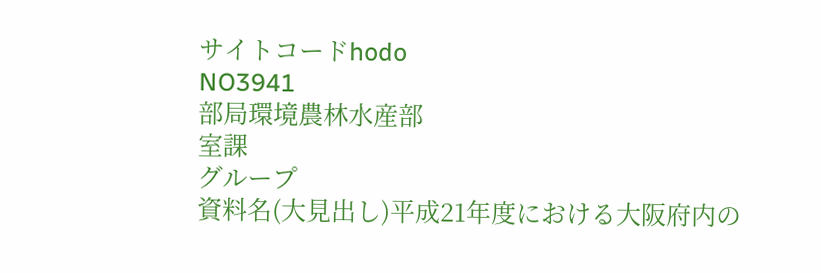サイトコードhodo
NO3941
部局環境農林水産部
室課
グループ
資料名(大見出し)平成21年度における大阪府内の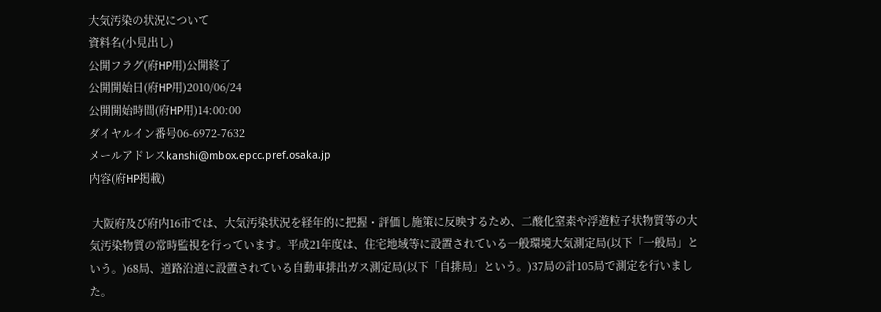大気汚染の状況について
資料名(小見出し)
公開フラグ(府HP用)公開終了
公開開始日(府HP用)2010/06/24
公開開始時間(府HP用)14:00:00
ダイヤルイン番号06-6972-7632
メールアドレスkanshi@mbox.epcc.pref.osaka.jp
内容(府HP掲載)

 大阪府及び府内16市では、大気汚染状況を経年的に把握・評価し施策に反映するため、二酸化窒素や浮遊粒子状物質等の大気汚染物質の常時監視を行っています。平成21年度は、住宅地域等に設置されている一般環境大気測定局(以下「一般局」という。)68局、道路沿道に設置されている自動車排出ガス測定局(以下「自排局」という。)37局の計105局で測定を行いました。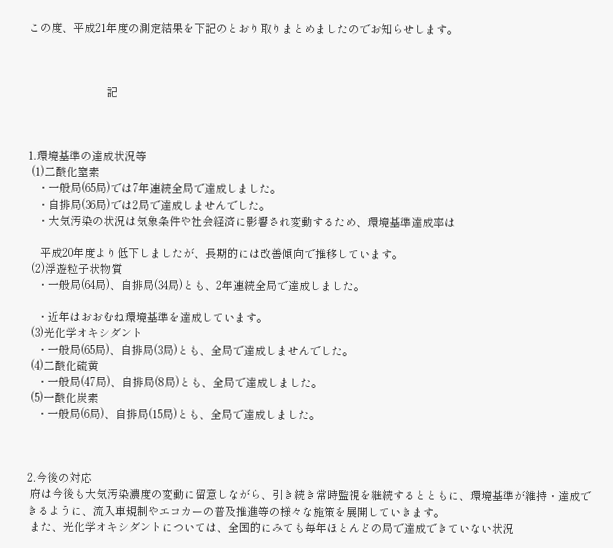この度、平成21年度の測定結果を下記のとおり取りまとめましたのでお知らせします。



                          記



1.環境基準の達成状況等
 (1)二酸化窒素
   ・一般局(65局)では7年連続全局で達成しました。
   ・自排局(36局)では2局で達成しませんでした。
   ・大気汚染の状況は気象条件や社会経済に影響され変動するため、環境基準達成率は

    平成20年度より低下しましたが、長期的には改善傾向で推移しています。
 (2)浮遊粒子状物質
   ・一般局(64局)、自排局(34局)とも、2年連続全局で達成しました。

   ・近年はおおむね環境基準を達成しています。
 (3)光化学オキシダント
   ・一般局(65局)、自排局(3局)とも、全局で達成しませんでした。
 (4)二酸化硫黄
   ・一般局(47局)、自排局(8局)とも、全局で達成しました。
 (5)一酸化炭素
   ・一般局(6局)、自排局(15局)とも、全局で達成しました。



2.今後の対応
 府は今後も大気汚染濃度の変動に留意しながら、引き続き常時監視を継続するとともに、環境基準が維持・達成できるように、流入車規制やエコカーの普及推進等の様々な施策を展開していきます。
 また、光化学オキシダントについては、全国的にみても毎年ほとんどの局で達成できていない状況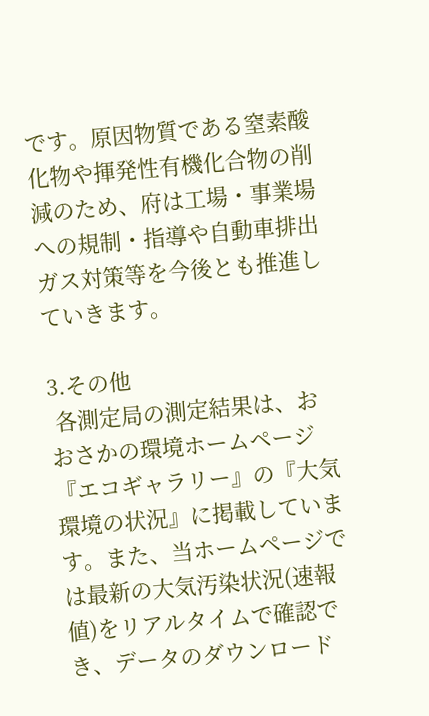です。原因物質である窒素酸化物や揮発性有機化合物の削減のため、府は工場・事業場への規制・指導や自動車排出ガス対策等を今後とも推進していきます。

3.その他
 各測定局の測定結果は、おおさかの環境ホームページ『エコギャラリー』の『大気環境の状況』に掲載しています。また、当ホームページでは最新の大気汚染状況(速報値)をリアルタイムで確認でき、データのダウンロード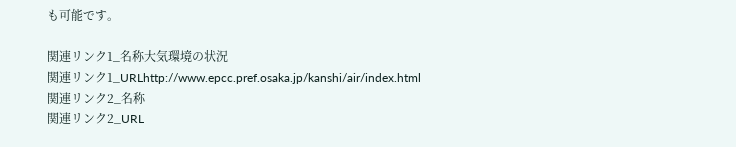も可能です。

関連リンク1_名称大気環境の状況
関連リンク1_URLhttp://www.epcc.pref.osaka.jp/kanshi/air/index.html
関連リンク2_名称
関連リンク2_URL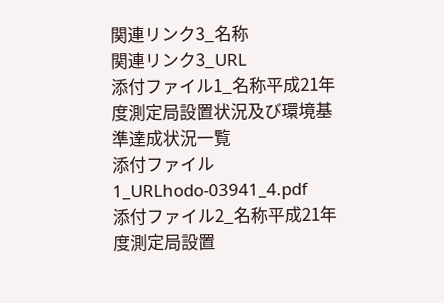関連リンク3_名称
関連リンク3_URL
添付ファイル1_名称平成21年度測定局設置状況及び環境基準達成状況一覧
添付ファイル1_URLhodo-03941_4.pdf
添付ファイル2_名称平成21年度測定局設置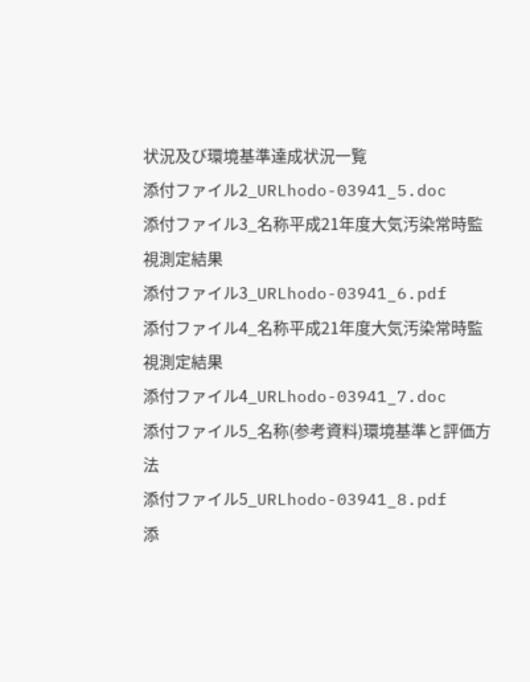状況及び環境基準達成状況一覧
添付ファイル2_URLhodo-03941_5.doc
添付ファイル3_名称平成21年度大気汚染常時監視測定結果
添付ファイル3_URLhodo-03941_6.pdf
添付ファイル4_名称平成21年度大気汚染常時監視測定結果
添付ファイル4_URLhodo-03941_7.doc
添付ファイル5_名称(参考資料)環境基準と評価方法
添付ファイル5_URLhodo-03941_8.pdf
添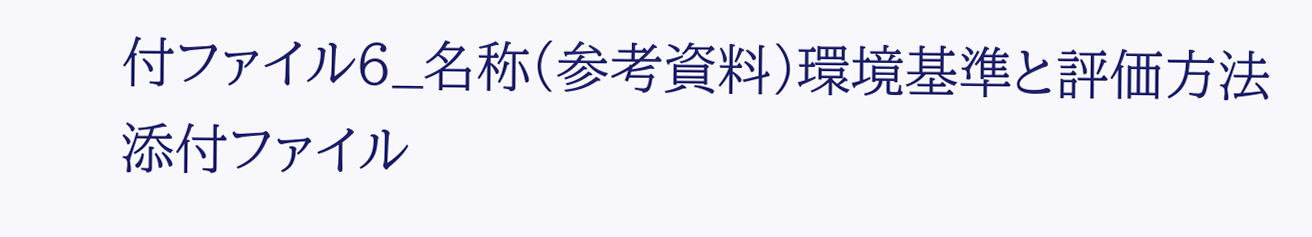付ファイル6_名称(参考資料)環境基準と評価方法
添付ファイル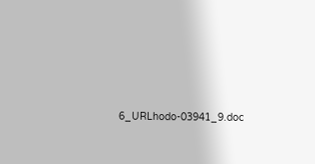6_URLhodo-03941_9.doc